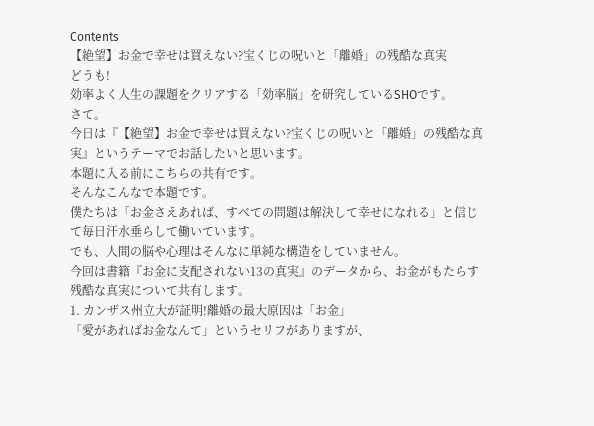Contents
【絶望】お金で幸せは買えない?宝くじの呪いと「離婚」の残酷な真実
どうも!
効率よく人生の課題をクリアする「効率脳」を研究しているSHOです。
さて。
今日は『【絶望】お金で幸せは買えない?宝くじの呪いと「離婚」の残酷な真実』というテーマでお話したいと思います。
本題に入る前にこちらの共有です。
そんなこんなで本題です。
僕たちは「お金さえあれば、すべての問題は解決して幸せになれる」と信じて毎日汗水垂らして働いています。
でも、人間の脳や心理はそんなに単純な構造をしていません。
今回は書籍『お金に支配されない13の真実』のデータから、お金がもたらす残酷な真実について共有します。
1. カンザス州立大が証明!離婚の最大原因は「お金」
「愛があればお金なんて」というセリフがありますが、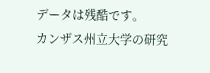データは残酷です。
カンザス州立大学の研究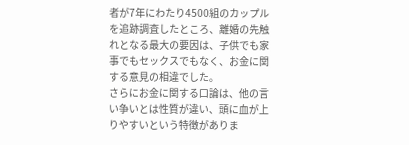者が7年にわたり4500組のカップルを追跡調査したところ、離婚の先触れとなる最大の要因は、子供でも家事でもセックスでもなく、お金に関する意見の相違でした。
さらにお金に関する口論は、他の言い争いとは性質が違い、頭に血が上りやすいという特徴がありま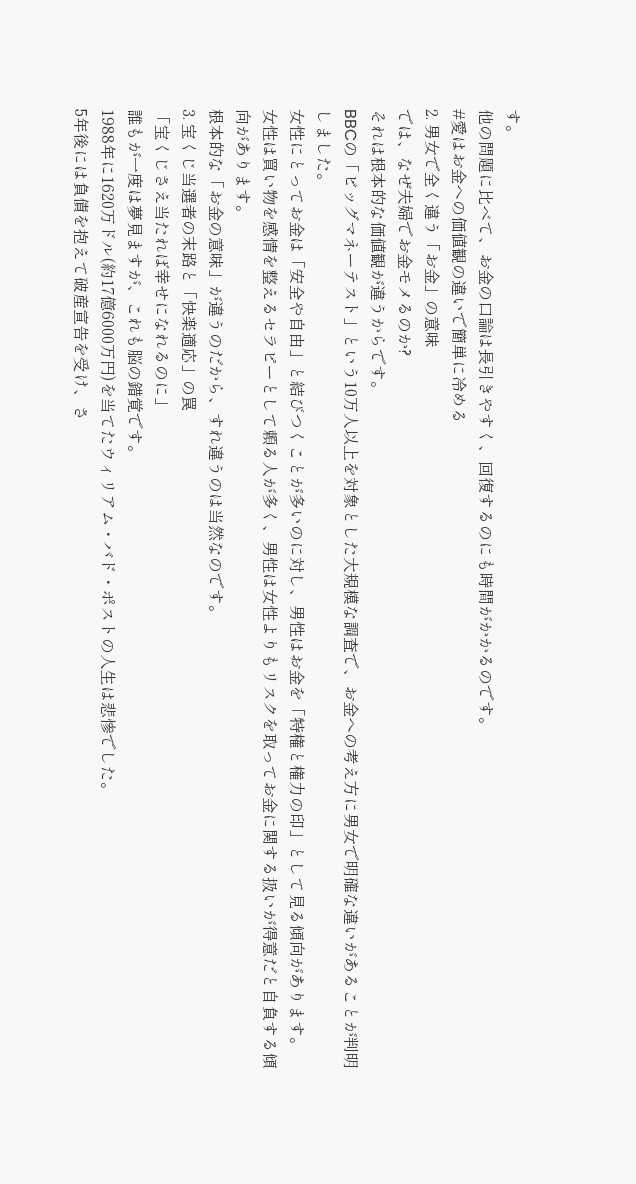す。
他の問題に比べて、お金の口論は長引きやすく、回復するのにも時間がかかるのです。
#愛はお金への価値観の違いで簡単に冷める
2. 男女で全く違う「お金」の意味
では、なぜ夫婦でお金モメるのか?
それは根本的な価値観が違うからです。
BBCの「ビッグマネーテスト」という10万人以上を対象とした大規模な調査で、お金への考え方に男女で明確な違いがあることが判明しました。
女性にとってお金は「安全や自由」と結びつくことが多いのに対し、男性はお金を「特権と権力の印」として見る傾向があります。
女性は買い物を感情を整えるセラピーとして頼る人が多く、男性は女性よりもリスクを取ってお金に関する扱いが得意だと自負する傾向があります。
根本的な「お金の意味」が違うのだから、すれ違うのは当然なのです。
3. 宝くじ当選者の末路と「快楽適応」の罠
「宝くじさえ当たれば幸せになれるのに」
誰もが一度は夢見ますが、これも脳の錯覚です。
1988年に1620万ドル(約17億6000万円)を当てたウィリアム・バド・ポストの人生は悲惨でした。
5年後には負債を抱えて破産宣告を受け、さ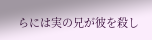らには実の兄が彼を殺し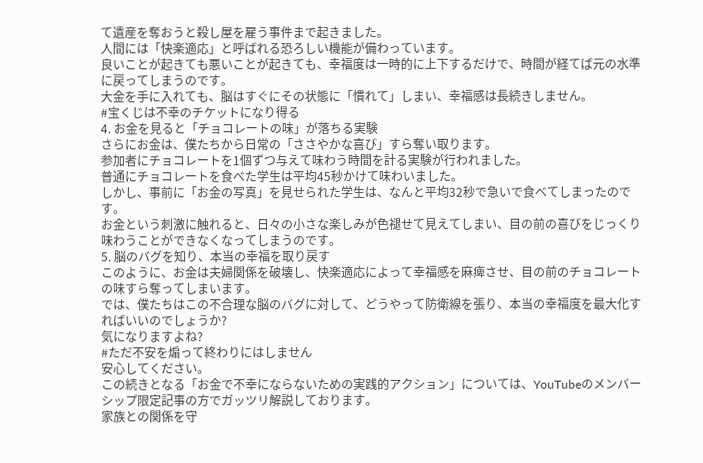て遺産を奪おうと殺し屋を雇う事件まで起きました。
人間には「快楽適応」と呼ばれる恐ろしい機能が備わっています。
良いことが起きても悪いことが起きても、幸福度は一時的に上下するだけで、時間が経てば元の水準に戻ってしまうのです。
大金を手に入れても、脳はすぐにその状態に「慣れて」しまい、幸福感は長続きしません。
#宝くじは不幸のチケットになり得る
4. お金を見ると「チョコレートの味」が落ちる実験
さらにお金は、僕たちから日常の「ささやかな喜び」すら奪い取ります。
参加者にチョコレートを1個ずつ与えて味わう時間を計る実験が行われました。
普通にチョコレートを食べた学生は平均45秒かけて味わいました。
しかし、事前に「お金の写真」を見せられた学生は、なんと平均32秒で急いで食べてしまったのです。
お金という刺激に触れると、日々の小さな楽しみが色褪せて見えてしまい、目の前の喜びをじっくり味わうことができなくなってしまうのです。
5. 脳のバグを知り、本当の幸福を取り戻す
このように、お金は夫婦関係を破壊し、快楽適応によって幸福感を麻痺させ、目の前のチョコレートの味すら奪ってしまいます。
では、僕たちはこの不合理な脳のバグに対して、どうやって防衛線を張り、本当の幸福度を最大化すればいいのでしょうか?
気になりますよね?
#ただ不安を煽って終わりにはしません
安心してください。
この続きとなる「お金で不幸にならないための実践的アクション」については、YouTubeのメンバーシップ限定記事の方でガッツリ解説しております。
家族との関係を守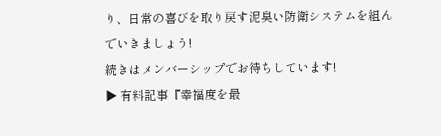り、日常の喜びを取り戻す泥臭い防衛システムを組んでいきましょう!
続きはメンバーシップでお待ちしています!
▶ 有料記事『幸福度を最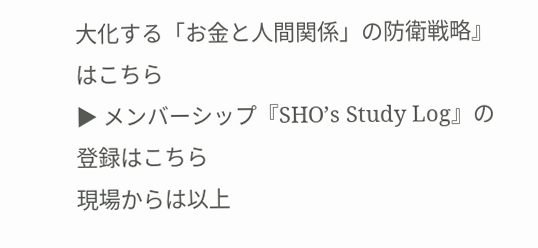大化する「お金と人間関係」の防衛戦略』はこちら
▶ メンバーシップ『SHO’s Study Log』の登録はこちら
現場からは以上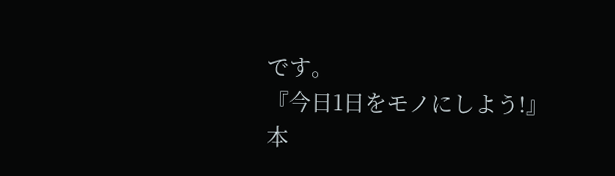です。
『今日1日をモノにしよう!』
本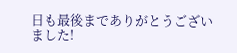日も最後までありがとうございました!